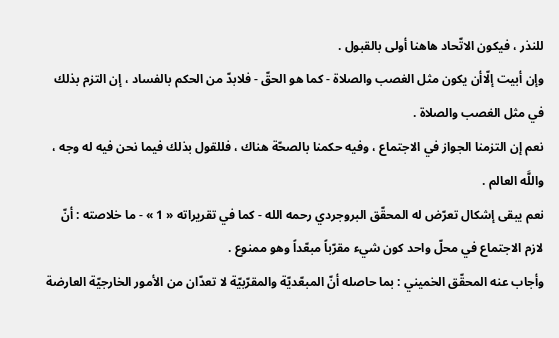للنذر ، فيكون الاتّحاد هاهنا أولى بالقبول .
وإن أبيت إلّاأن يكون مثل الغصب والصلاة - كما هو الحقّ - فلابدّ من الحكم بالفساد ، إن التزم بذلك في مثل الغصب والصلاة .
نعم إن التزمنا الجواز في الاجتماع ، وفيه حكمنا بالصحّة هناك ، فللقول بذلك فيما نحن فيه له وجه ، واللَّه العالم .
نعم يبقى إشكال تعرّض له المحقّق البروجردي رحمه الله - كما في تقريراته « 1 » - ما خلاصته : أنّ لازم الاجتماع في محلّ واحد كون شيء مقرّباً مبعّداً وهو ممنوع .
وأجاب عنه المحقّق الخميني : بما حاصله أنّ المبعّديّة والمقرّبيّة لا تعدّان من الأمور الخارجيّة العارضة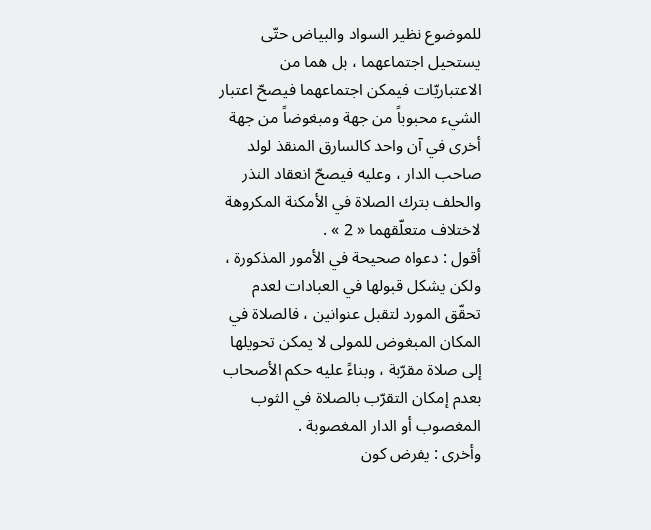للموضوع نظير السواد والبياض حتّى يستحيل اجتماعهما ، بل هما من الاعتباريّات فيمكن اجتماعهما فيصحّ اعتبار الشيء محبوباً من جهة ومبغوضاً من جهة أخرى في آن واحد كالسارق المنقذ لولد صاحب الدار ، وعليه فيصحّ انعقاد النذر والحلف بترك الصلاة في الأمكنة المكروهة لاختلاف متعلّقهما « 2 » .
أقول : دعواه صحيحة في الأمور المذكورة ، ولكن يشكل قبولها في العبادات لعدم تحقّق المورد لتقبل عنوانين ، فالصلاة في المكان المبغوض للمولى لا يمكن تحويلها إلى صلاة مقرّبة ، وبناءً عليه حكم الأصحاب بعدم إمكان التقرّب بالصلاة في الثوب المغصوب أو الدار المغصوبة .
وأخرى : يفرض كون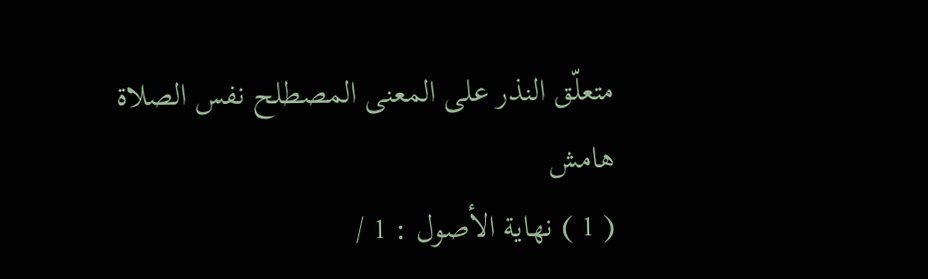متعلّق النذر على المعنى المصطلح نفس الصلاة
هامش
( 1 ) نهاية الأصول : 1 /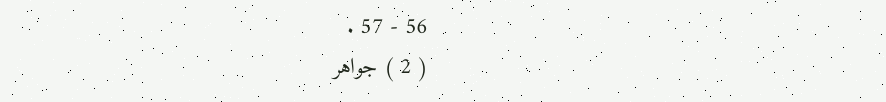56 - 57 .
( 2 ) جواهر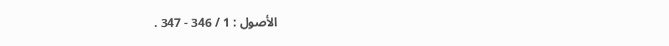الأصول : 1 / 346 - 347 .